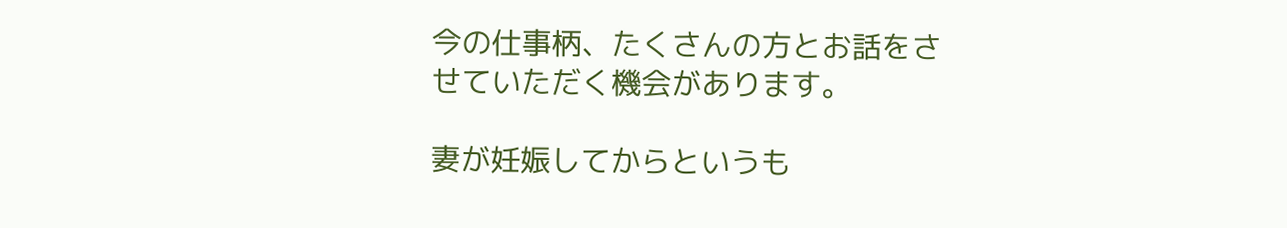今の仕事柄、たくさんの方とお話をさせていただく機会があります。

妻が妊娠してからというも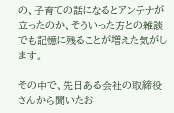の、子育ての話になるとアンテナが立ったのか、そういった方との雑談でも記憶に残ることが増えた気がします。

その中で、先日ある会社の取締役さんから聞いたお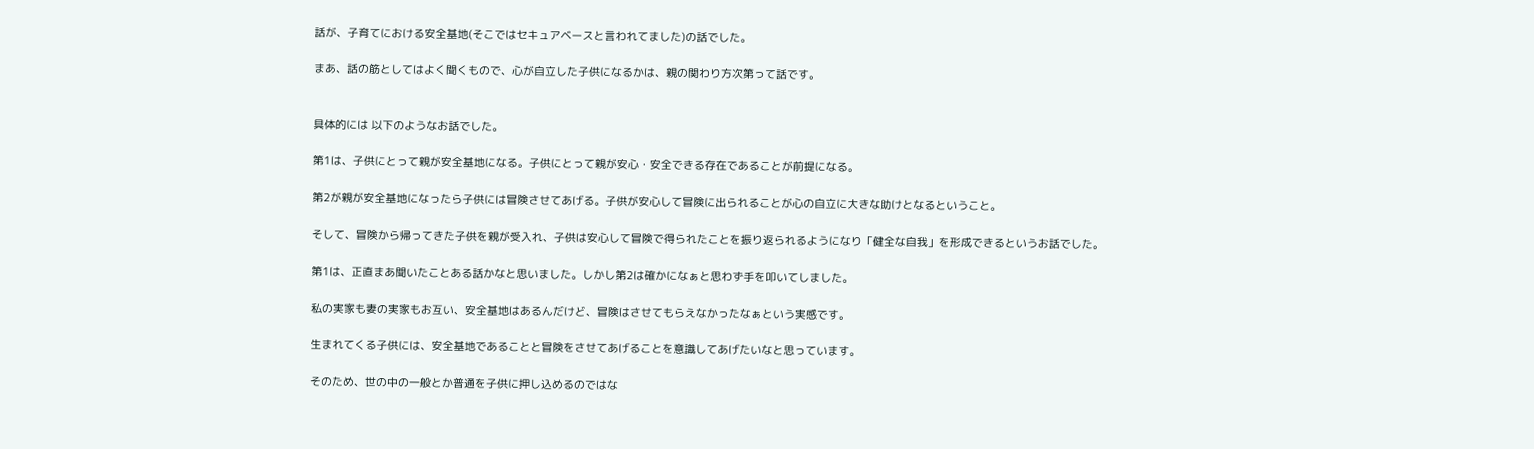話が、子育てにおける安全基地(そこではセキュアベースと言われてました)の話でした。

まあ、話の筋としてはよく聞くもので、心が自立した子供になるかは、親の関わり方次第って話です。


具体的には 以下のようなお話でした。

第1は、子供にとって親が安全基地になる。子供にとって親が安心・安全できる存在であることが前提になる。

第2が親が安全基地になったら子供には冒険させてあげる。子供が安心して冒険に出られることが心の自立に大きな助けとなるということ。

そして、冒険から帰ってきた子供を親が受入れ、子供は安心して冒険で得られたことを振り返られるようになり「健全な自我」を形成できるというお話でした。

第1は、正直まあ聞いたことある話かなと思いました。しかし第2は確かになぁと思わず手を叩いてしました。

私の実家も妻の実家もお互い、安全基地はあるんだけど、冒険はさせてもらえなかったなぁという実感です。

生まれてくる子供には、安全基地であることと冒険をさせてあげることを意識してあげたいなと思っています。

そのため、世の中の一般とか普通を子供に押し込めるのではな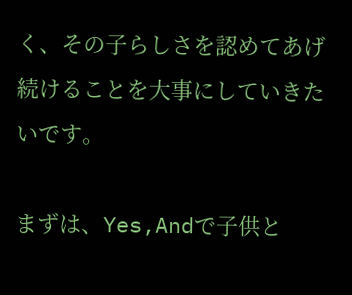く、その子らしさを認めてあげ続けることを大事にしていきたいです。

まずは、Yes,Andで子供と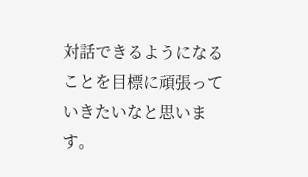対話できるようになることを目標に頑張っていきたいなと思います。